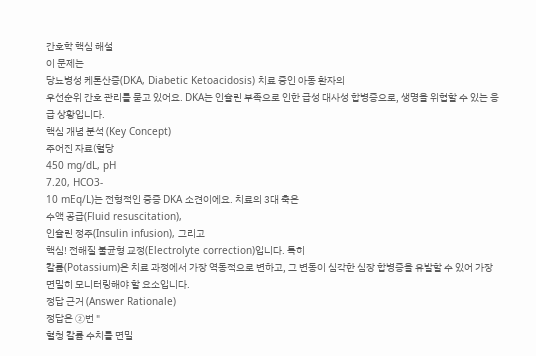간호학 핵심 해설
이 문제는
당뇨병성 케톤산증(DKA, Diabetic Ketoacidosis) 치료 중인 아동 환자의
우선순위 간호 관리를 묻고 있어요. DKA는 인슐린 부족으로 인한 급성 대사성 합병증으로, 생명을 위협할 수 있는 응급 상황입니다.
핵심 개념 분석 (Key Concept)
주어진 자료(혈당
450 mg/dL, pH
7.20, HCO3-
10 mEq/L)는 전형적인 중증 DKA 소견이에요. 치료의 3대 축은
수액 공급(Fluid resuscitation),
인슐린 정주(Insulin infusion), 그리고
핵심! 전해질 불균형 교정(Electrolyte correction)입니다. 특히
칼륨(Potassium)은 치료 과정에서 가장 역동적으로 변하고, 그 변동이 심각한 심장 합병증을 유발할 수 있어 가장 면밀히 모니터링해야 할 요소입니다.
정답 근거 (Answer Rationale)
정답은 ②번 "
혈청 칼륨 수치를 면밀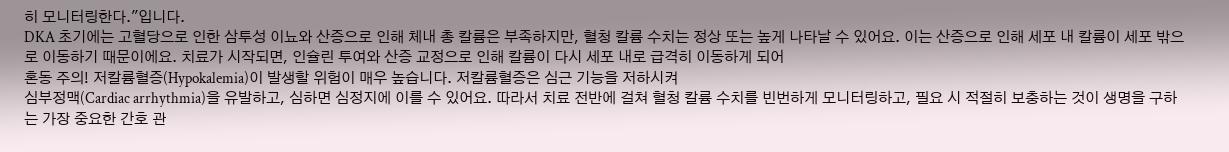히 모니터링한다."입니다.
DKA 초기에는 고혈당으로 인한 삼투성 이뇨와 산증으로 인해 체내 총 칼륨은 부족하지만, 혈청 칼륨 수치는 정상 또는 높게 나타날 수 있어요. 이는 산증으로 인해 세포 내 칼륨이 세포 밖으로 이동하기 때문이에요. 치료가 시작되면, 인슐린 투여와 산증 교정으로 인해 칼륨이 다시 세포 내로 급격히 이동하게 되어
혼동 주의! 저칼륨혈증(Hypokalemia)이 발생할 위험이 매우 높습니다. 저칼륨혈증은 심근 기능을 저하시켜
심부정맥(Cardiac arrhythmia)을 유발하고, 심하면 심정지에 이를 수 있어요. 따라서 치료 전반에 걸쳐 혈청 칼륨 수치를 빈번하게 모니터링하고, 필요 시 적절히 보충하는 것이 생명을 구하는 가장 중요한 간호 관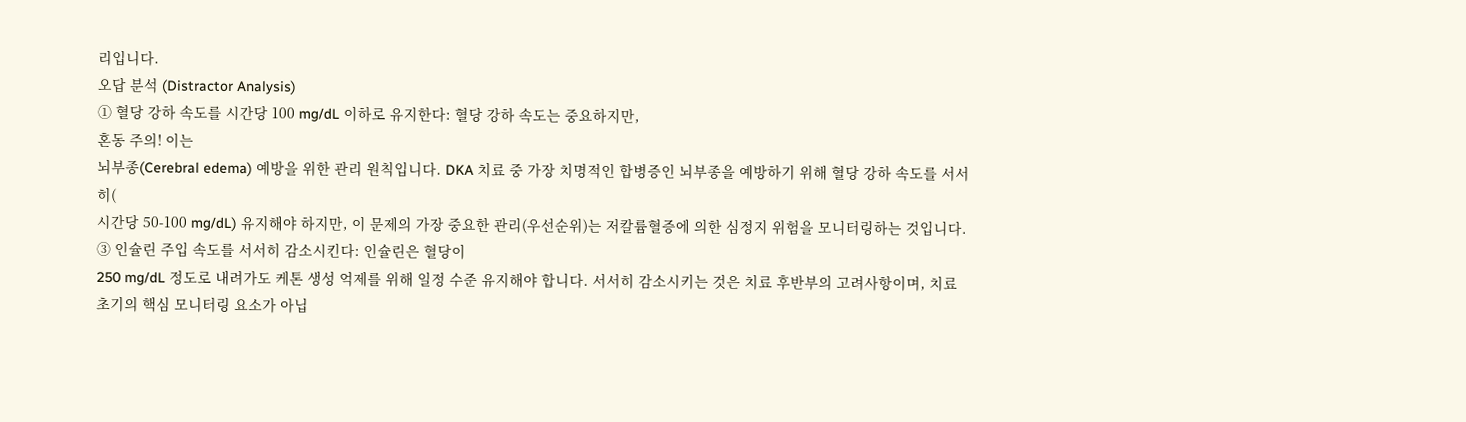리입니다.
오답 분석 (Distractor Analysis)
① 혈당 강하 속도를 시간당 100 mg/dL 이하로 유지한다: 혈당 강하 속도는 중요하지만,
혼동 주의! 이는
뇌부종(Cerebral edema) 예방을 위한 관리 원칙입니다. DKA 치료 중 가장 치명적인 합병증인 뇌부종을 예방하기 위해 혈당 강하 속도를 서서히(
시간당 50-100 mg/dL) 유지해야 하지만, 이 문제의 가장 중요한 관리(우선순위)는 저칼륨혈증에 의한 심정지 위험을 모니터링하는 것입니다.
③ 인슐린 주입 속도를 서서히 감소시킨다: 인슐린은 혈당이
250 mg/dL 정도로 내려가도 케톤 생성 억제를 위해 일정 수준 유지해야 합니다. 서서히 감소시키는 것은 치료 후반부의 고려사항이며, 치료 초기의 핵심 모니터링 요소가 아닙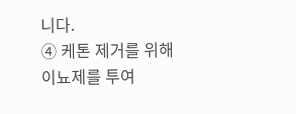니다.
④ 케톤 제거를 위해 이뇨제를 투여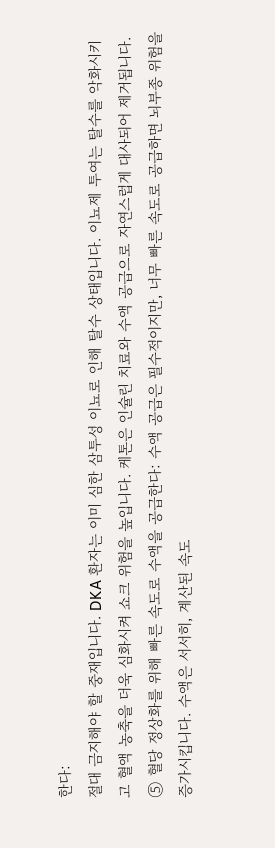한다:
절대 금지해야 할 중재입니다. DKA 환자는 이미 심한 삼투성 이뇨로 인해 탈수 상태입니다. 이뇨제 투여는 탈수를 악화시키고 혈액 농축을 더욱 심화시켜 쇼크 위험을 높입니다. 케톤은 인슐린 치료와 수액 공급으로 자연스럽게 대사되어 제거됩니다.
⑤ 혈당 정상화를 위해 빠른 속도로 수액을 공급한다: 수액 공급은 필수적이지만, 너무 빠른 속도로 공급하면 뇌부종 위험을 증가시킵니다. 수액은 서서히, 계산된 속도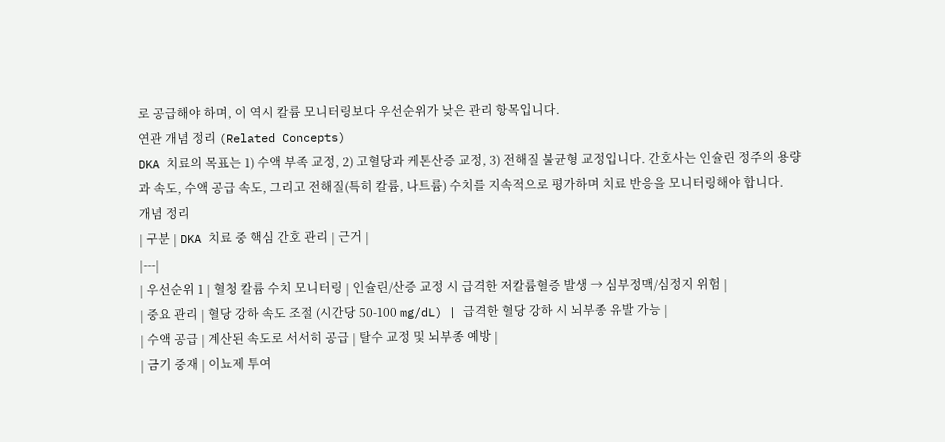로 공급해야 하며, 이 역시 칼륨 모니터링보다 우선순위가 낮은 관리 항목입니다.
연관 개념 정리 (Related Concepts)
DKA 치료의 목표는 1) 수액 부족 교정, 2) 고혈당과 케톤산증 교정, 3) 전해질 불균형 교정입니다. 간호사는 인슐린 정주의 용량과 속도, 수액 공급 속도, 그리고 전해질(특히 칼륨, 나트륨) 수치를 지속적으로 평가하며 치료 반응을 모니터링해야 합니다.
개념 정리
| 구분 | DKA 치료 중 핵심 간호 관리 | 근거 |
|---|
| 우선순위 1 | 혈청 칼륨 수치 모니터링 | 인슐린/산증 교정 시 급격한 저칼륨혈증 발생 → 심부정맥/심정지 위험 |
| 중요 관리 | 혈당 강하 속도 조절 (시간당 50-100 mg/dL) | 급격한 혈당 강하 시 뇌부종 유발 가능 |
| 수액 공급 | 계산된 속도로 서서히 공급 | 탈수 교정 및 뇌부종 예방 |
| 금기 중재 | 이뇨제 투여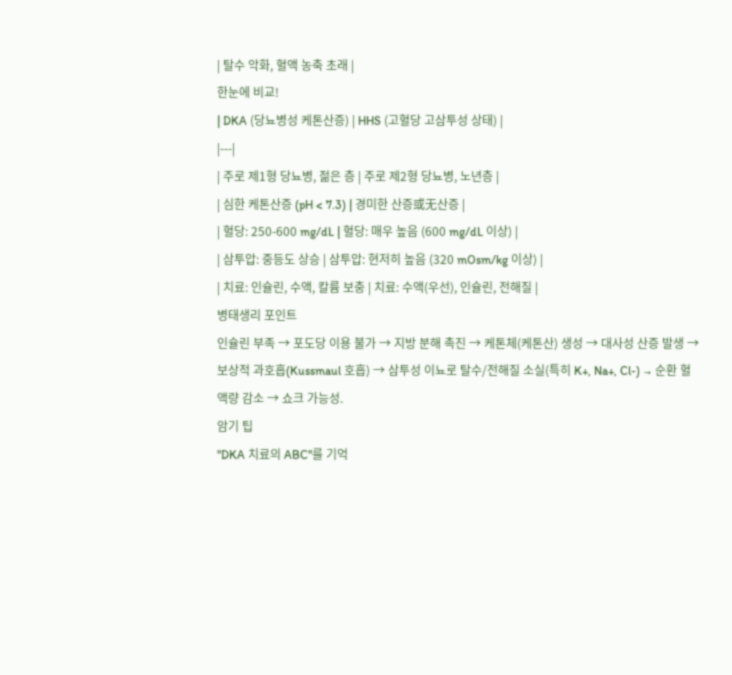| 탈수 악화, 혈액 농축 초래 |
한눈에 비교!
| DKA (당뇨병성 케톤산증) | HHS (고혈당 고삼투성 상태) |
|---|
| 주로 제1형 당뇨병, 젊은 층 | 주로 제2형 당뇨병, 노년층 |
| 심한 케톤산증 (pH < 7.3) | 경미한 산증或无산증 |
| 혈당: 250-600 mg/dL | 혈당: 매우 높음 (600 mg/dL 이상) |
| 삼투압: 중등도 상승 | 삼투압: 현저히 높음 (320 mOsm/kg 이상) |
| 치료: 인슐린, 수액, 칼륨 보충 | 치료: 수액(우선), 인슐린, 전해질 |
병태생리 포인트
인슐린 부족 → 포도당 이용 불가 → 지방 분해 촉진 → 케톤체(케톤산) 생성 → 대사성 산증 발생 → 보상적 과호흡(Kussmaul 호흡) → 삼투성 이뇨로 탈수/전해질 소실(특히 K+, Na+, Cl-) → 순환 혈액량 감소 → 쇼크 가능성.
암기 팁
"DKA 치료의 ABC"를 기억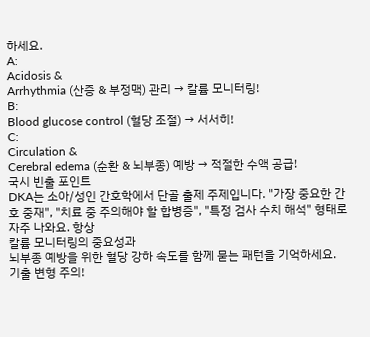하세요.
A:
Acidosis &
Arrhythmia (산증 & 부정맥) 관리 → 칼륨 모니터링!
B:
Blood glucose control (혈당 조절) → 서서히!
C:
Circulation &
Cerebral edema (순환 & 뇌부종) 예방 → 적절한 수액 공급!
국시 빈출 포인트
DKA는 소아/성인 간호학에서 단골 출제 주제입니다. "가장 중요한 간호 중재", "치료 중 주의해야 할 합병증", "특정 검사 수치 해석" 형태로 자주 나와요. 항상
칼륨 모니터링의 중요성과
뇌부종 예방을 위한 혈당 강하 속도를 함께 묻는 패턴을 기억하세요.
기출 변형 주의!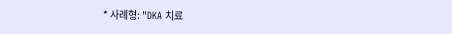* 사례형: "DKA 치료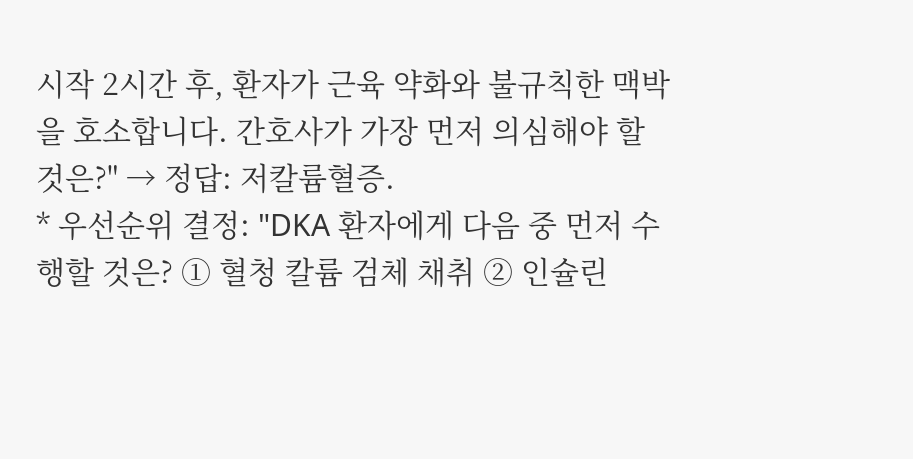시작 2시간 후, 환자가 근육 약화와 불규칙한 맥박을 호소합니다. 간호사가 가장 먼저 의심해야 할 것은?" → 정답: 저칼륨혈증.
* 우선순위 결정: "DKA 환자에게 다음 중 먼저 수행할 것은? ① 혈청 칼륨 검체 채취 ② 인슐린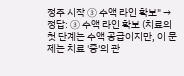정주 시작 ③ 수액 라인 확보" → 정답: ③ 수액 라인 확보 (치료의 첫 단계는 수액 공급이지만, 이 문제는 치료 '중'의 관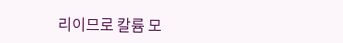리이므로 칼륨 모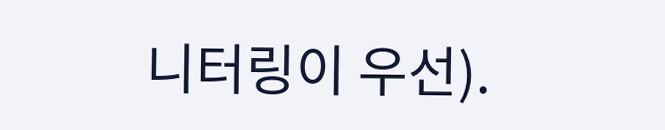니터링이 우선).